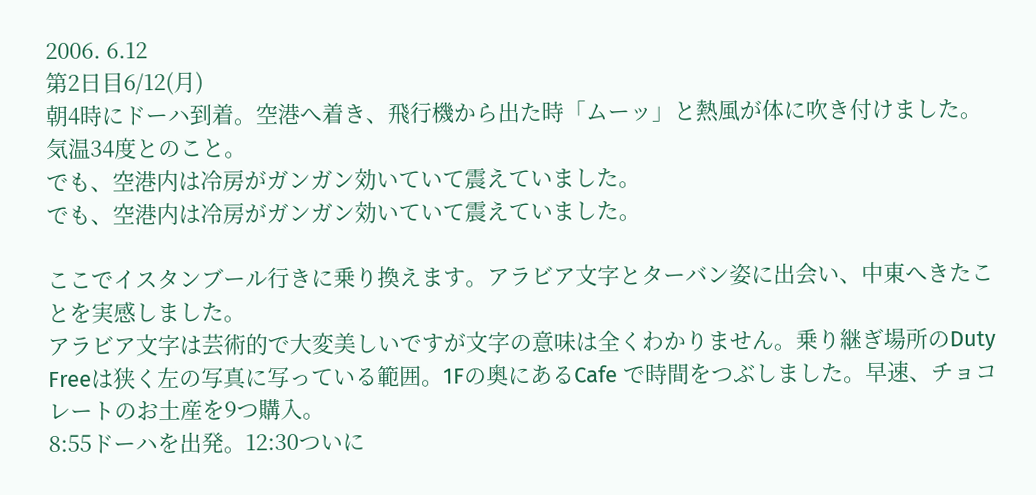2006. 6.12
第2日目6/12(月)
朝4時にドーハ到着。空港へ着き、飛行機から出た時「ムーッ」と熱風が体に吹き付けました。気温34度とのこと。
でも、空港内は冷房がガンガン効いていて震えていました。
でも、空港内は冷房がガンガン効いていて震えていました。

ここでイスタンブール行きに乗り換えます。アラビア文字とターバン姿に出会い、中東へきたことを実感しました。
アラビア文字は芸術的で大変美しいですが文字の意味は全くわかりません。乗り継ぎ場所のDuty Freeは狭く左の写真に写っている範囲。1Fの奥にあるCafe で時間をつぶしました。早速、チョコレートのお土産を9つ購入。
8:55ドーハを出発。12:30ついに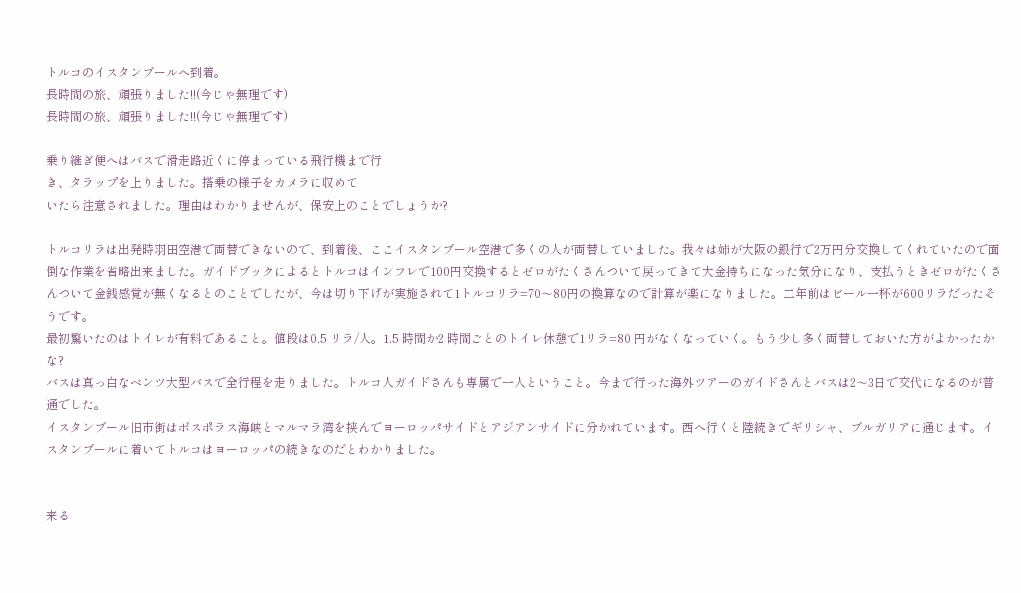トルコのイスタンブールへ到着。
長時間の旅、頑張りました!!(今じゃ無理です)
長時間の旅、頑張りました!!(今じゃ無理です)

乗り継ぎ便へはバスで滑走路近くに停まっている飛行機まで行
き、タラップを上りました。搭乗の様子をカメラに収めて
いたら注意されました。理由はわかりませんが、保安上のことでしょうか?

トルコリラは出発時羽田空港で両替できないので、到着後、ここイスタンブール空港で多くの人が両替していました。我々は姉が大阪の銀行で2万円分交換してくれていたので面倒な作業を省略出来ました。ガイドブックによるとトルコはインフレで100円交換するとゼロがたくさんついて戻ってきて大金持ちになった気分になり、支払うときゼロがたくさんついて金銭感覚が無くなるとのことでしたが、今は切り下げが実施されて1トルコリラ=70〜80円の換算なので計算が楽になりました。二年前はビール一杯が600リラだったそうです。
最初驚いたのはトイレが有料であること。値段は0.5 リラ/人。1.5 時間か2 時間ごとのトイレ休憩で1リラ=80 円がなくなっていく。もう少し多く両替しておいた方がよかったかな?
バスは真っ白なベンツ大型バスで全行程を走りました。トルコ人ガイドさんも専属で一人ということ。今まで行った海外ツアーのガイドさんとバスは2〜3日で交代になるのが普通でした。
イスタンブール旧市街はボスポラス海峡とマルマラ湾を挟んでヨーロッパサイドとアジアンサイドに分かれています。西へ行くと陸続きでギリシャ、ブルガリアに通じます。イスタンブールに着いてトルコはヨーロッパの続きなのだとわかりました。


来る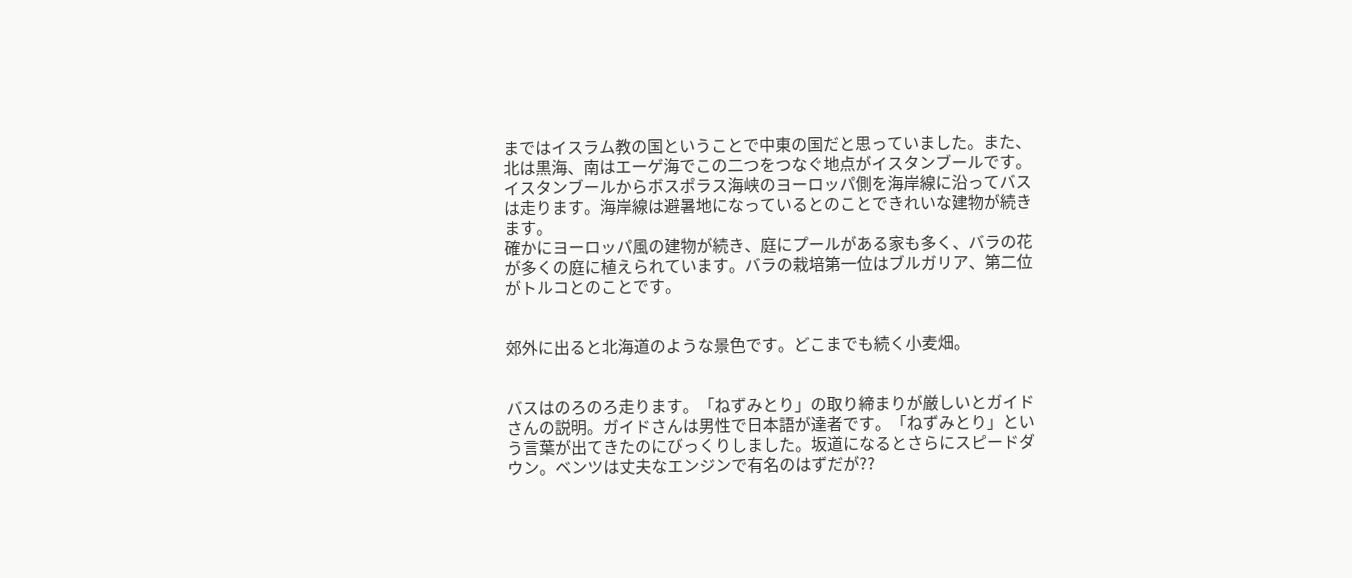まではイスラム教の国ということで中東の国だと思っていました。また、北は黒海、南はエーゲ海でこの二つをつなぐ地点がイスタンブールです。イスタンブールからボスポラス海峡のヨーロッパ側を海岸線に沿ってバスは走ります。海岸線は避暑地になっているとのことできれいな建物が続きます。
確かにヨーロッパ風の建物が続き、庭にプールがある家も多く、バラの花が多くの庭に植えられています。バラの栽培第一位はブルガリア、第二位がトルコとのことです。


郊外に出ると北海道のような景色です。どこまでも続く小麦畑。


バスはのろのろ走ります。「ねずみとり」の取り締まりが厳しいとガイドさんの説明。ガイドさんは男性で日本語が達者です。「ねずみとり」という言葉が出てきたのにびっくりしました。坂道になるとさらにスピードダウン。ベンツは丈夫なエンジンで有名のはずだが??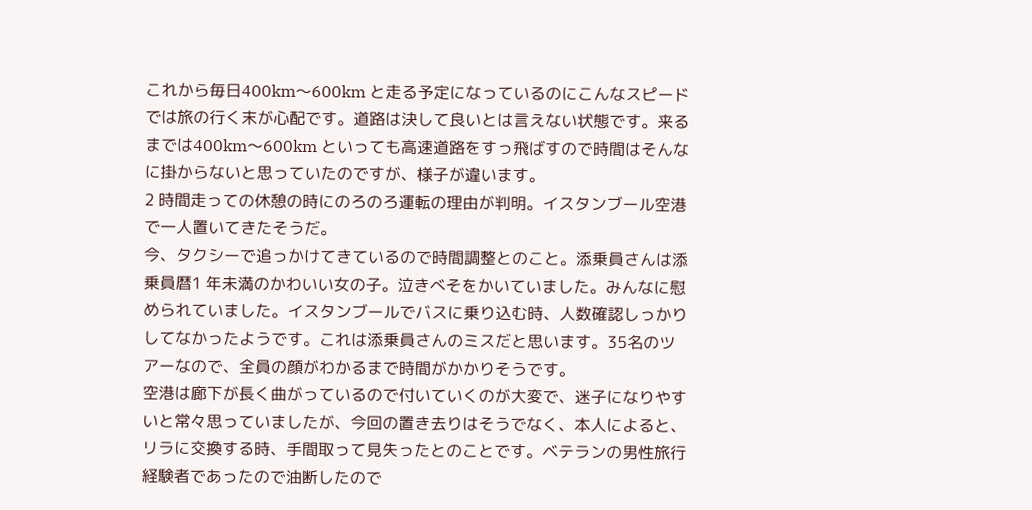これから毎日400km〜600km と走る予定になっているのにこんなスピードでは旅の行く末が心配です。道路は決して良いとは言えない状態です。来るまでは400km〜600km といっても高速道路をすっ飛ばすので時間はそんなに掛からないと思っていたのですが、様子が違います。
2 時間走っての休憩の時にのろのろ運転の理由が判明。イスタンブール空港で一人置いてきたそうだ。
今、タクシーで追っかけてきているので時間調整とのこと。添乗員さんは添乗員暦1 年未満のかわいい女の子。泣きべそをかいていました。みんなに慰められていました。イスタンブールでバスに乗り込む時、人数確認しっかりしてなかったようです。これは添乗員さんのミスだと思います。35名のツアーなので、全員の顔がわかるまで時間がかかりそうです。
空港は廊下が長く曲がっているので付いていくのが大変で、迷子になりやすいと常々思っていましたが、今回の置き去りはそうでなく、本人によると、リラに交換する時、手間取って見失ったとのことです。ベテランの男性旅行経験者であったので油断したので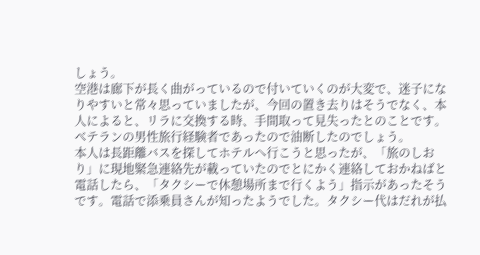しょう。
空港は廊下が長く曲がっているので付いていくのが大変で、迷子になりやすいと常々思っていましたが、今回の置き去りはそうでなく、本人によると、リラに交換する時、手間取って見失ったとのことです。ベテランの男性旅行経験者であったので油断したのでしょう。
本人は長距離バスを探してホテルへ行こうと思ったが、「旅のしおり」に現地緊急連絡先が載っていたのでとにかく連絡しておかねばと電話したら、「タクシーで休憩場所まで行くよう」指示があったそうです。電話で添乗員さんが知ったようでした。タクシー代はだれが払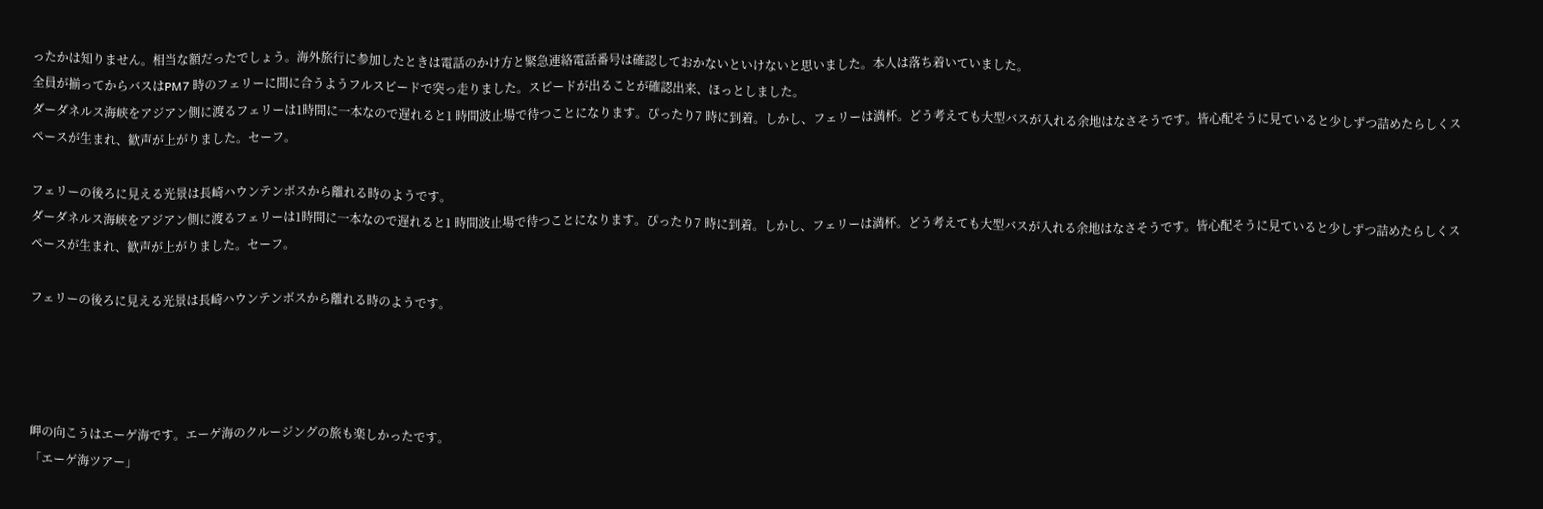ったかは知りません。相当な額だったでしょう。海外旅行に参加したときは電話のかけ方と緊急連絡電話番号は確認しておかないといけないと思いました。本人は落ち着いていました。
全員が揃ってからバスはPM7 時のフェリーに間に合うようフルスピードで突っ走りました。スピードが出ることが確認出来、ほっとしました。
ダーダネルス海峡をアジアン側に渡るフェリーは1時間に一本なので遅れると1 時間波止場で待つことになります。ぴったり7 時に到着。しかし、フェリーは満杯。どう考えても大型バスが入れる余地はなさそうです。皆心配そうに見ていると少しずつ詰めたらしくスペースが生まれ、歓声が上がりました。セーフ。

フェリーの後ろに見える光景は長崎ハウンテンボスから離れる時のようです。
ダーダネルス海峡をアジアン側に渡るフェリーは1時間に一本なので遅れると1 時間波止場で待つことになります。ぴったり7 時に到着。しかし、フェリーは満杯。どう考えても大型バスが入れる余地はなさそうです。皆心配そうに見ていると少しずつ詰めたらしくスペースが生まれ、歓声が上がりました。セーフ。

フェリーの後ろに見える光景は長崎ハウンテンボスから離れる時のようです。




岬の向こうはエーゲ海です。エーゲ海のクルージングの旅も楽しかったです。
「エーゲ海ツアー」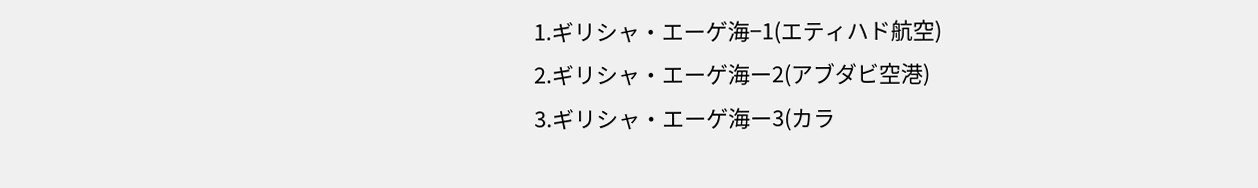1.ギリシャ・エーゲ海−1(エティハド航空)
2.ギリシャ・エーゲ海ー2(アブダビ空港)
3.ギリシャ・エーゲ海ー3(カラ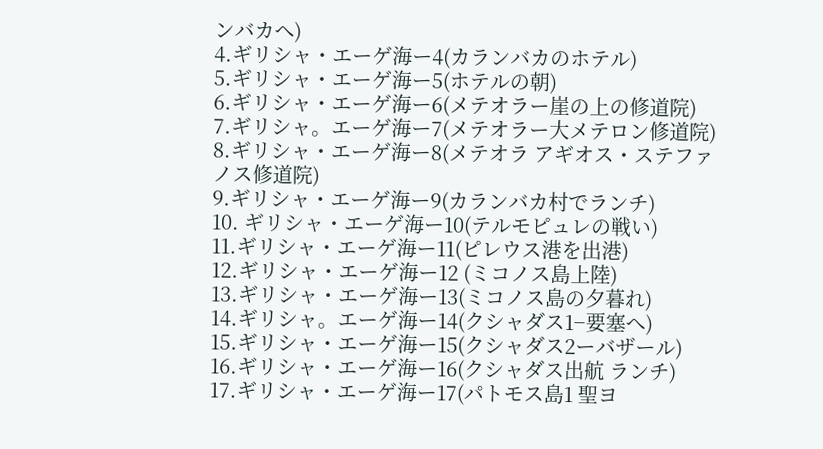ンバカへ)
4.ギリシャ・エーゲ海ー4(カランバカのホテル)
5.ギリシャ・エーゲ海ー5(ホテルの朝)
6.ギリシャ・エーゲ海ー6(メテオラー崖の上の修道院)
7.ギリシャ。エーゲ海ー7(メテオラー大メテロン修道院)
8.ギリシャ・エーゲ海ー8(メテオラ アギオス・ステファノス修道院)
9.ギリシャ・エーゲ海ー9(カランバカ村でランチ)
10. ギリシャ・エーゲ海ー10(テルモピュレの戦い)
11.ギリシャ・エーゲ海ー11(ピレウス港を出港)
12.ギリシャ・エーゲ海ー12 (ミコノス島上陸)
13.ギリシャ・エーゲ海ー13(ミコノス島の夕暮れ)
14.ギリシャ。エーゲ海ー14(クシャダス1−要塞へ)
15.ギリシャ・エーゲ海ー15(クシャダス2ーバザール)
16.ギリシャ・エーゲ海ー16(クシャダス出航 ランチ)
17.ギリシャ・エーゲ海ー17(パトモス島1 聖ヨ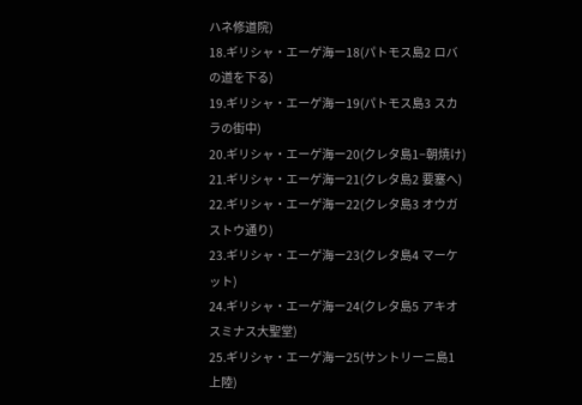ハネ修道院)
18.ギリシャ・エーゲ海ー18(パトモス島2 ロバの道を下る)
19.ギリシャ・エーゲ海ー19(パトモス島3 スカラの街中)
20.ギリシャ・エーゲ海ー20(クレタ島1−朝焼け)
21.ギリシャ・エーゲ海ー21(クレタ島2 要塞へ)
22.ギリシャ・エーゲ海ー22(クレタ島3 オウガストウ通り)
23.ギリシャ・エーゲ海ー23(クレタ島4 マーケット)
24.ギリシャ・エーゲ海ー24(クレタ島5 アキオスミナス大聖堂)
25.ギリシャ・エーゲ海ー25(サントリーニ島1 上陸)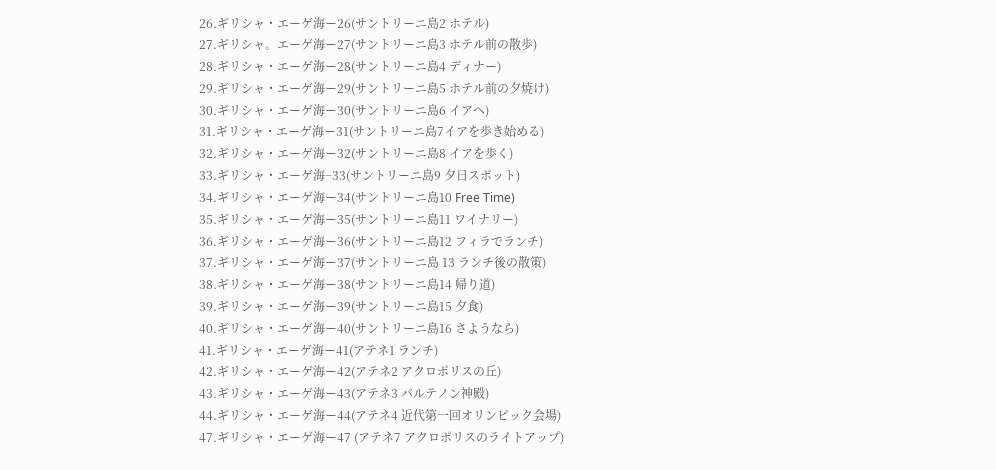26.ギリシャ・エーゲ海ー26(サントリーニ島2 ホテル)
27.ギリシャ。エーゲ海ー27(サントリーニ島3 ホテル前の散歩)
28.ギリシャ・エーゲ海ー28(サントリーニ島4 ディナー)
29.ギリシャ・エーゲ海ー29(サントリーニ島5 ホテル前の夕焼け)
30.ギリシャ・エーゲ海ー30(サントリーニ島6 イアへ)
31.ギリシャ・エーゲ海ー31(サントリーニ島7イアを歩き始める)
32.ギリシャ・エーゲ海ー32(サントリーニ島8 イアを歩く)
33.ギリシャ・エーゲ海−33(サントリーニ島9 夕日スポット)
34.ギリシャ・エーゲ海ー34(サントリーニ島10 Free Time)
35.ギリシャ・エーゲ海ー35(サントリーニ島11 ワイナリー)
36.ギリシャ・エーゲ海ー36(サントリーニ島12 フィラでランチ)
37.ギリシャ・エーゲ海ー37(サントリーニ島 13 ランチ後の散策)
38.ギリシャ・エーゲ海ー38(サントリーニ島14 帰り道)
39.ギリシャ・エーゲ海ー39(サントリーニ島15 夕食)
40.ギリシャ・エーゲ海ー40(サントリーニ島16 さようなら)
41.ギリシャ・エーゲ海ー41(アテネ1 ランチ)
42.ギリシャ・エーゲ海ー42(アテネ2 アクロポリスの丘)
43.ギリシャ・エーゲ海ー43(アテネ3 パルテノン神殿)
44.ギリシャ・エーゲ海ー44(アテネ4 近代第一回オリンピック会場)
47.ギリシャ・エーゲ海ー47 (アテネ7 アクロポリスのライトアップ)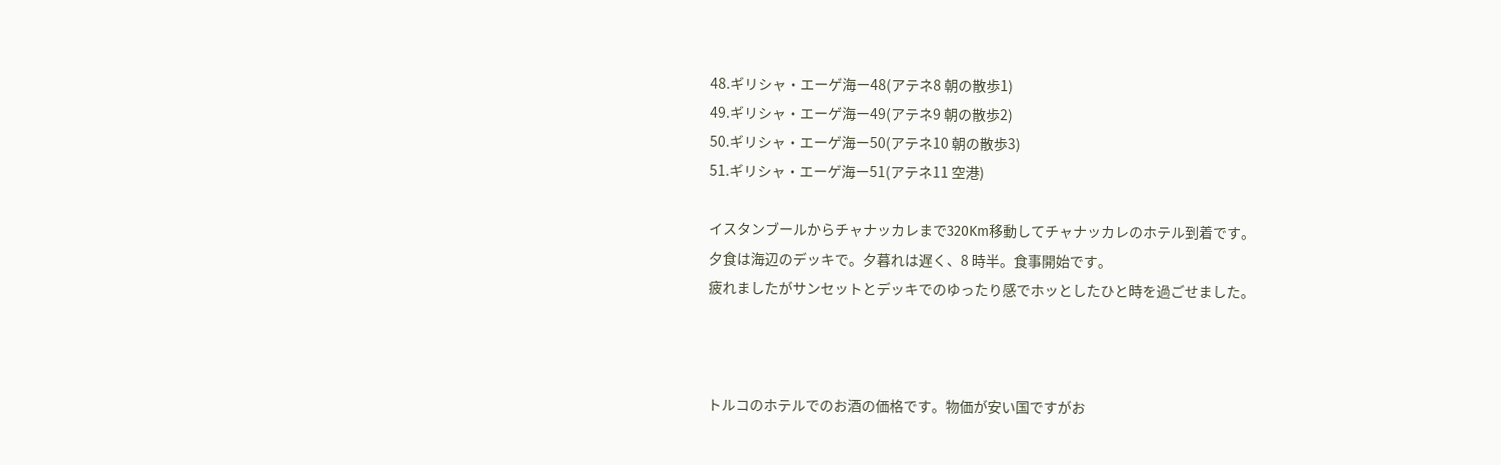48.ギリシャ・エーゲ海ー48(アテネ8 朝の散歩1)
49.ギリシャ・エーゲ海ー49(アテネ9 朝の散歩2)
50.ギリシャ・エーゲ海ー50(アテネ10 朝の散歩3)
51.ギリシャ・エーゲ海ー51(アテネ11 空港)

イスタンブールからチャナッカレまで320Km移動してチャナッカレのホテル到着です。
夕食は海辺のデッキで。夕暮れは遅く、8 時半。食事開始です。
疲れましたがサンセットとデッキでのゆったり感でホッとしたひと時を過ごせました。



トルコのホテルでのお酒の価格です。物価が安い国ですがお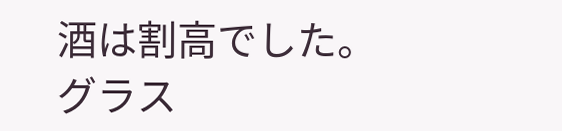酒は割高でした。
グラス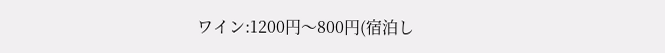ワイン:1200円〜800円(宿泊し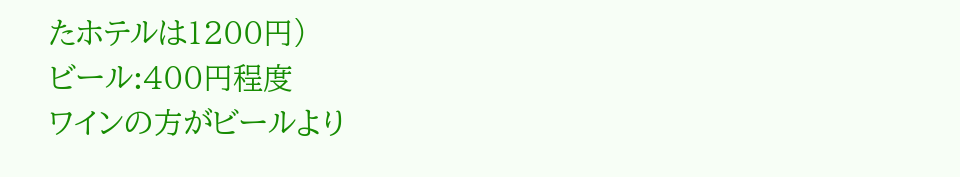たホテルは1200円)
ビール:400円程度
ワインの方がビールより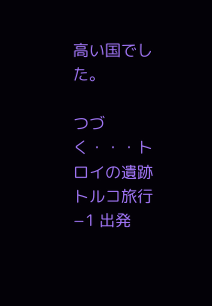高い国でした。

つづく・・・トロイの遺跡
トルコ旅行−1 出発